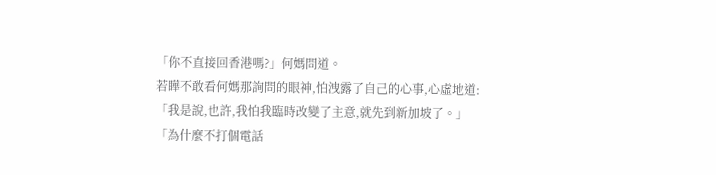「你不直接回香港嗎?」何媽問道。
若瞱不敢看何媽那詢問的眼神,怕洩露了自己的心事,心虛地道:「我是說,也許,我怕我臨時改變了主意,就先到新加坡了。」
「為什麼不打個電話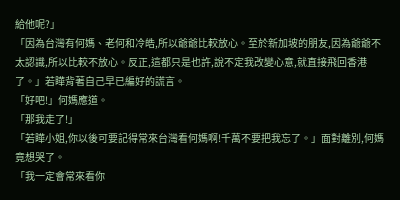給他呢?」
「因為台灣有何媽、老何和冷皓,所以爺爺比較放心。至於新加坡的朋友,因為爺爺不太認識,所以比較不放心。反正,這都只是也許,說不定我改變心意,就直接飛回香港了。」若瞱背著自己早已編好的謊言。
「好吧!」何媽應道。
「那我走了!」
「若瞱小姐,你以後可要記得常來台灣看何媽啊!千萬不要把我忘了。」面對離別,何媽竟想哭了。
「我一定會常來看你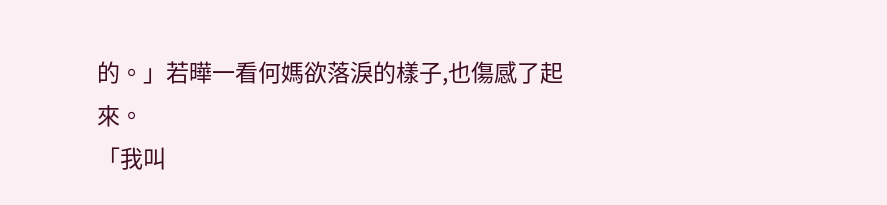的。」若曄一看何媽欲落淚的樣子,也傷感了起來。
「我叫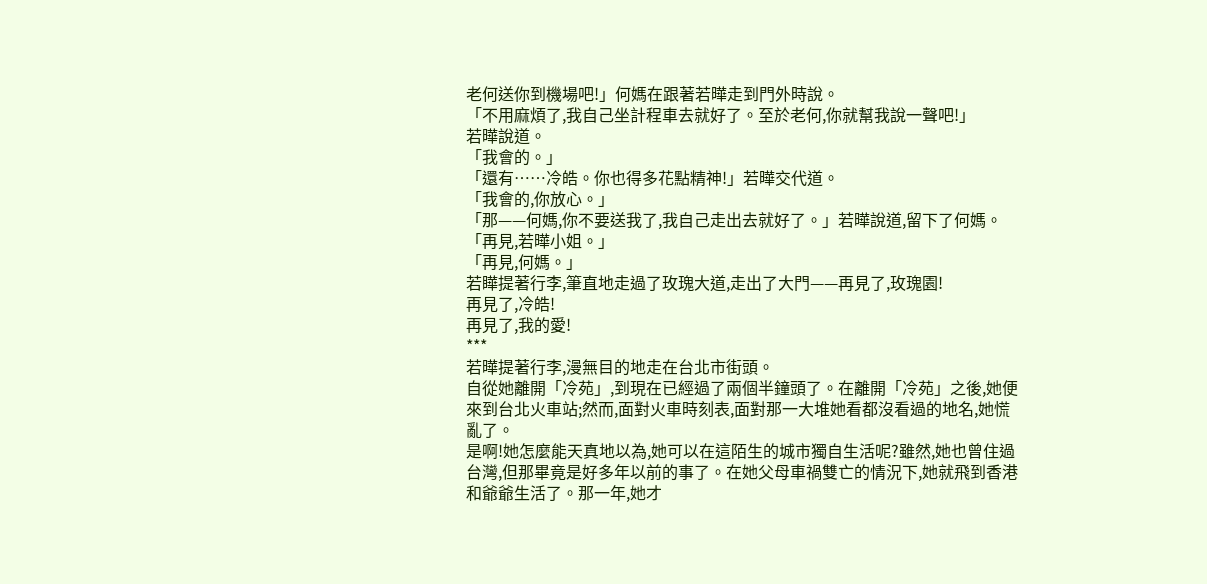老何送你到機場吧!」何媽在跟著若曄走到門外時說。
「不用麻煩了,我自己坐計程車去就好了。至於老何,你就幫我說一聲吧!」
若曄說道。
「我會的。」
「還有……冷皓。你也得多花點精神!」若曄交代道。
「我會的,你放心。」
「那——何媽,你不要送我了,我自己走出去就好了。」若曄說道,留下了何媽。
「再見,若曄小姐。」
「再見,何媽。」
若瞱提著行李,筆直地走過了玫瑰大道,走出了大門——再見了,玫瑰園!
再見了,冷皓!
再見了,我的愛!
***
若曄提著行李,漫無目的地走在台北市街頭。
自從她離開「冷苑」,到現在已經過了兩個半鐘頭了。在離開「冷苑」之後,她便來到台北火車站;然而,面對火車時刻表,面對那一大堆她看都沒看過的地名,她慌亂了。
是啊!她怎麼能天真地以為,她可以在這陌生的城市獨自生活呢?雖然,她也曾住過台灣,但那畢竟是好多年以前的事了。在她父母車禍雙亡的情況下,她就飛到香港和爺爺生活了。那一年,她才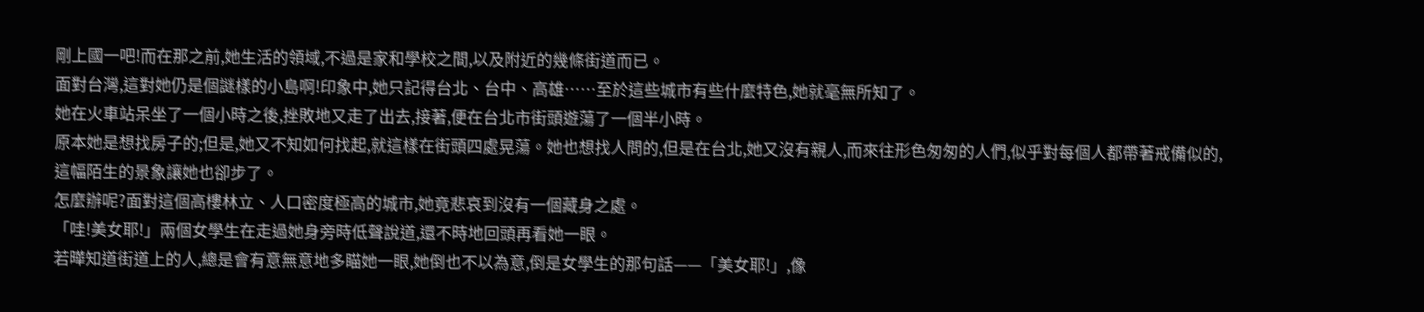剛上國一吧!而在那之前,她生活的領域,不過是家和學校之間,以及附近的幾條街道而已。
面對台灣,這對她仍是個謎樣的小島啊!印象中,她只記得台北、台中、高雄……至於這些城市有些什麼特色,她就毫無所知了。
她在火車站呆坐了一個小時之後,挫敗地又走了出去,接著,便在台北市街頭遊蕩了一個半小時。
原本她是想找房子的;但是,她又不知如何找起,就這樣在街頭四處晃蕩。她也想找人問的,但是在台北,她又沒有親人,而來往形色匆匆的人們,似乎對每個人都帶著戒備似的,這幅陌生的景象讓她也卻步了。
怎麼辦呢?面對這個高樓林立、人口密度極高的城市,她竟悲哀到沒有一個藏身之處。
「哇!美女耶!」兩個女學生在走過她身旁時低聲說道,還不時地回頭再看她一眼。
若曄知道街道上的人,總是會有意無意地多瞄她一眼,她倒也不以為意,倒是女學生的那句話——「美女耶!」,像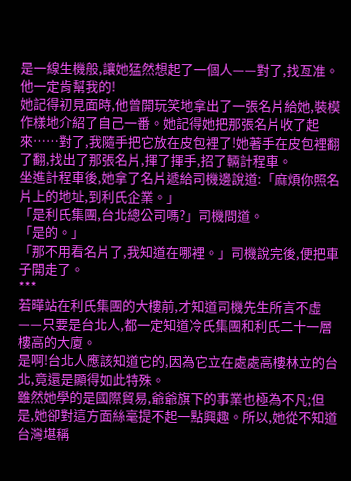是一線生機般,讓她猛然想起了一個人——對了,找亙准。他一定肯幫我的!
她記得初見面時,他曾開玩笑地拿出了一張名片給她,裝模作樣地介紹了自己一番。她記得她把那張名片收了起來……對了,我隨手把它放在皮包裡了!她著手在皮包裡翻了翻,找出了那張名片,揮了揮手,招了輛計程車。
坐進計程車後,她拿了名片遞給司機邊說道:「麻煩你照名片上的地址,到利氏企業。」
「是利氏集團,台北總公司嗎?」司機問道。
「是的。」
「那不用看名片了,我知道在哪裡。」司機說完後,便把車子開走了。
***
若曄站在利氏集團的大樓前,才知道司機先生所言不虛——只要是台北人,都一定知道冷氏集團和利氏二十一層樓高的大廈。
是啊!台北人應該知道它的,因為它立在處處高樓林立的台北,竟還是顯得如此特殊。
雖然她學的是國際貿易,爺爺旗下的事業也極為不凡;但是,她卻對這方面絲毫提不起一點興趣。所以,她從不知道台灣堪稱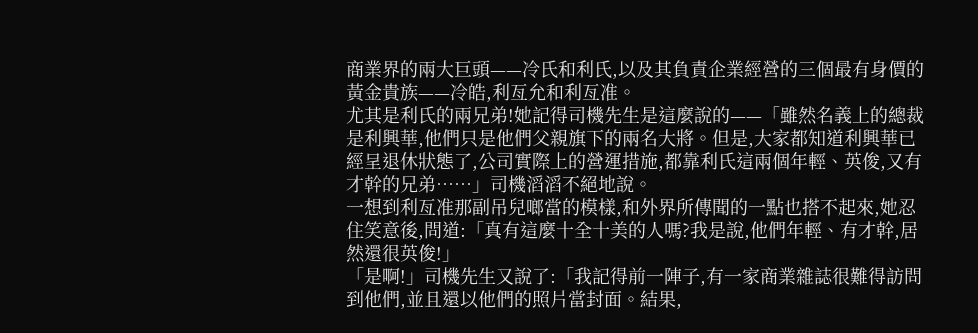商業界的兩大巨頭——冷氏和利氏,以及其負責企業經營的三個最有身價的黃金貴族——冷皓,利亙允和利亙准。
尤其是利氏的兩兄弟!她記得司機先生是這麼說的——「雖然名義上的總裁是利興華,他們只是他們父親旗下的兩名大將。但是,大家都知道利興華已經呈退休狀態了,公司實際上的營運措施,都靠利氏這兩個年輕、英俊,又有才幹的兄弟……」司機滔滔不絕地說。
一想到利亙准那副吊兒啷當的模樣,和外界所傳聞的一點也搭不起來,她忍住笑意後,問道:「真有這麼十全十美的人嗎?我是說,他們年輕、有才幹,居然還很英俊!」
「是啊!」司機先生又說了:「我記得前一陣子,有一家商業雜誌很難得訪問到他們,並且還以他們的照片當封面。結果,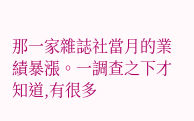那一家雜誌社當月的業績暴漲。一調查之下才知道,有很多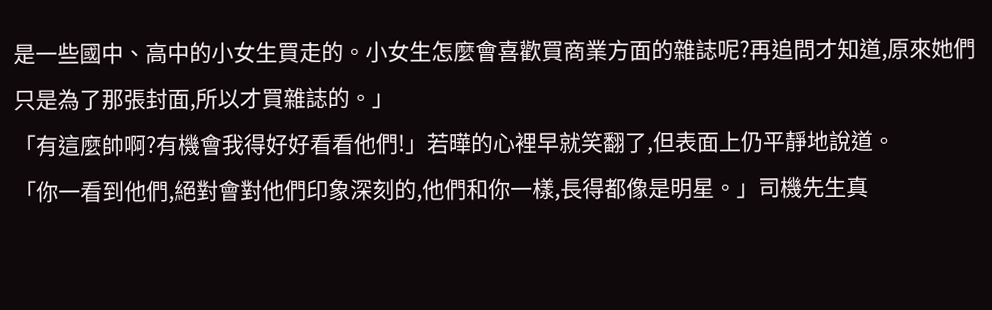是一些國中、高中的小女生買走的。小女生怎麼會喜歡買商業方面的雜誌呢?再追問才知道,原來她們只是為了那張封面,所以才買雜誌的。」
「有這麼帥啊?有機會我得好好看看他們!」若曄的心裡早就笑翻了,但表面上仍平靜地說道。
「你一看到他們,絕對會對他們印象深刻的,他們和你一樣,長得都像是明星。」司機先生真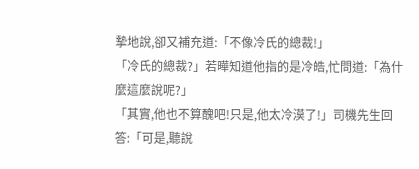摯地說,卻又補充道:「不像冷氏的總裁!」
「冷氏的總裁?」若曄知道他指的是冷皓,忙問道:「為什麼這麼說呢?」
「其實,他也不算醜吧!只是,他太冷漠了!」司機先生回答:「可是,聽說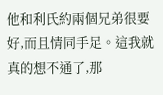他和利氏約兩個兄弟很要好,而且情同手足。這我就真的想不通了,那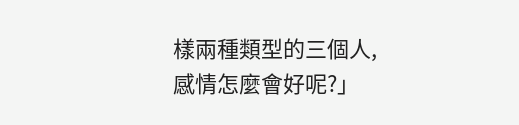樣兩種類型的三個人,感情怎麼會好呢?」